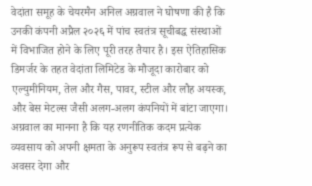वेदांता समूह के चेयरमैन अनिल अग्रवाल ने घोषणा की है कि उनकी कंपनी अप्रैल २०२६ में पांच स्वतंत्र सूचीबद्ध संस्थाओं में विभाजित होने के लिए पूरी तरह तैयार है। इस ऐतिहासिक डिमर्जर के तहत वेदांता लिमिटेड के मौजूदा कारोबार को एल्युमीनियम, तेल और गैस, पावर, स्टील और लौह अयस्क, और बेस मेटल्स जैसी अलग-अलग कंपनियों में बांटा जाएगा। अग्रवाल का मानना है कि यह रणनीतिक कदम प्रत्येक व्यवसाय को अपनी क्षमता के अनुरूप स्वतंत्र रूप से बढ़ने का अवसर देगा और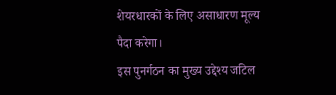शेयरधारकों के लिए असाधारण मूल्य पैदा करेगा।
इस पुनर्गठन का मुख्य उद्देश्य जटिल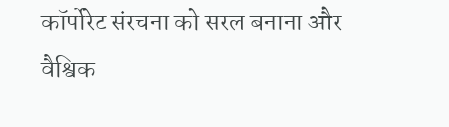कॉर्पोरेट संरचना को सरल बनाना और वैश्विक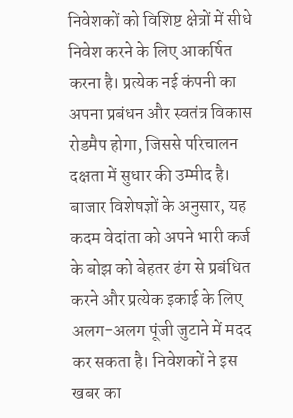निवेशकों को विशिष्ट क्षेत्रों में सीधे निवेश करने के लिए आकर्षित करना है। प्रत्येक नई कंपनी का अपना प्रबंधन और स्वतंत्र विकास रोडमैप होगा, जिससे परिचालन दक्षता में सुधार की उम्मीद है। बाजार विशेषज्ञों के अनुसार, यह कदम वेदांता को अपने भारी कर्ज के बोझ को बेहतर ढंग से प्रबंधित करने और प्रत्येक इकाई के लिए अलग-अलग पूंजी जुटाने में मदद कर सकता है। निवेशकों ने इस खबर का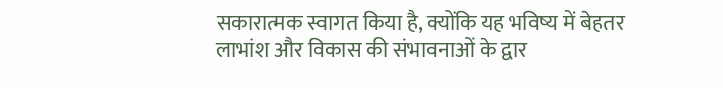सकारात्मक स्वागत किया है, क्योंकि यह भविष्य में बेहतर लाभांश और विकास की संभावनाओं के द्वार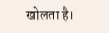खोलता है।